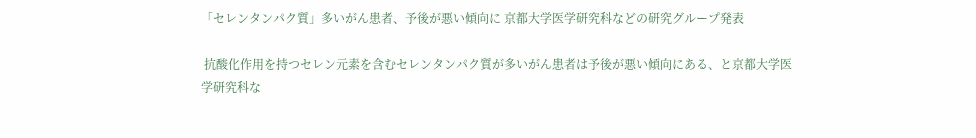「セレンタンパク質」多いがん患者、予後が悪い傾向に 京都大学医学研究科などの研究グループ発表

 抗酸化作用を持つセレン元素を含むセレンタンパク質が多いがん患者は予後が悪い傾向にある、と京都大学医学研究科な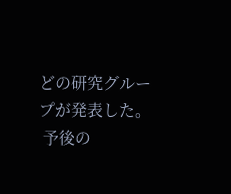どの研究グループが発表した。
 予後の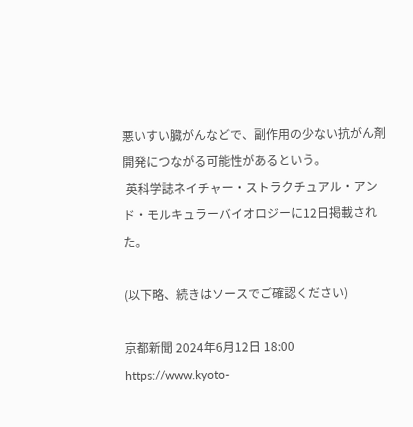悪いすい臓がんなどで、副作用の少ない抗がん剤開発につながる可能性があるという。
 英科学誌ネイチャー・ストラクチュアル・アンド・モルキュラーバイオロジーに12日掲載された。

(以下略、続きはソースでご確認ください)

京都新聞 2024年6月12日 18:00
https://www.kyoto-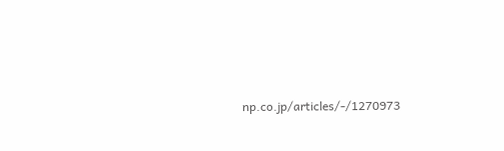np.co.jp/articles/-/1270973